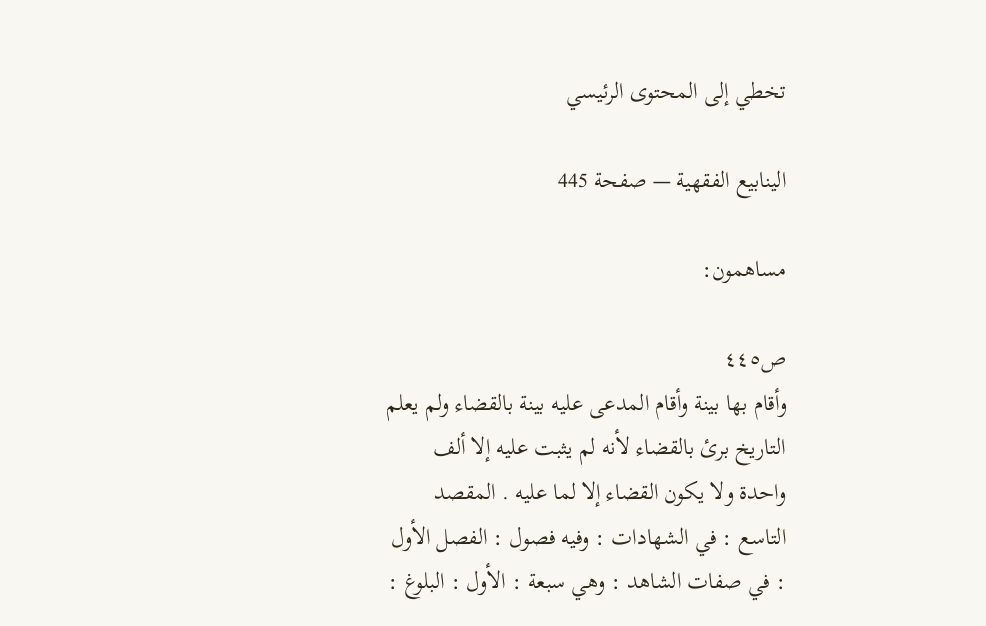تخطي إلى المحتوى الرئيسي

الينابيع الفقهية — صفحة 445

مساهمون:

ص٤٤٥
وأقام بها بينة وأقام المدعى عليه بينة بالقضاء ولم يعلم التاريخ برئ بالقضاء لأنه لم يثبت عليه إلا ألف واحدة ولا يكون القضاء إلا لما عليه . المقصد التاسع : في الشهادات : وفيه فصول : الفصل الأول : في صفات الشاهد : وهي سبعة : الأول : البلوغ :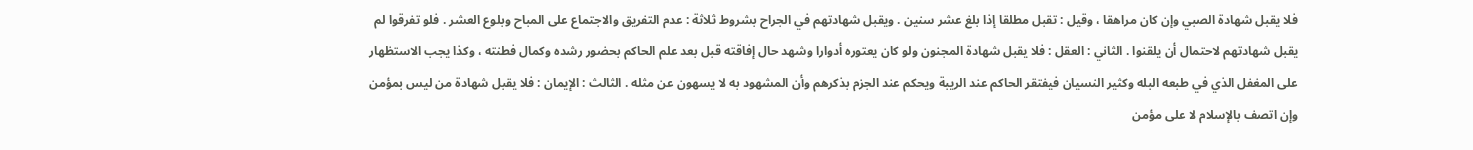فلا يقبل شهادة الصبي وإن كان مراهقا ، وقيل : تقبل مطلقا إذا بلغ عشر سنين . ويقبل شهادتهم في الجراح بشروط ثلاثة : عدم التفريق والاجتماع على المباح وبلوع العشر . فلو تفرقوا لم يقبل شهادتهم لاحتمال أن يلقنوا . الثاني : العقل : فلا يقبل شهادة المجنون ولو كان يعتوره أدوارا وشهد حال إفاقته قبل بعد علم الحاكم بحضور رشده وكمال فطنته ، وكذا يجب الاستظهار على المغفل الذي في طبعه البله وكثير النسيان فيفتقر الحاكم عند الريبة ويحكم عند الجزم بذكرهم وأن المشهود به لا يسهون عن مثله . الثالث : الإيمان : فلا يقبل شهادة من ليس بمؤمن وإن اتصف بالإسلام لا على مؤمن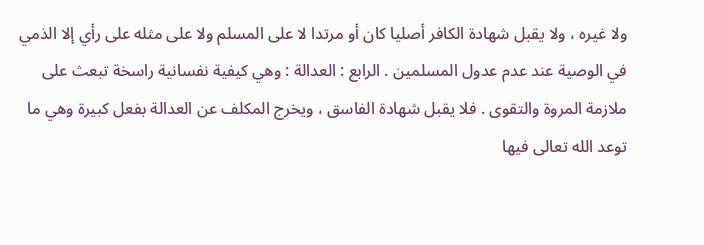ولا غيره ، ولا يقبل شهادة الكافر أصليا كان أو مرتدا لا على المسلم ولا على مثله على رأي إلا الذمي في الوصية عند عدم عدول المسلمين . الرابع : العدالة : وهي كيفية نفسانية راسخة تبعث على ملازمة المروة والتقوى . فلا يقبل شهادة الفاسق ، ويخرج المكلف عن العدالة بفعل كبيرة وهي ما توعد الله تعالى فيها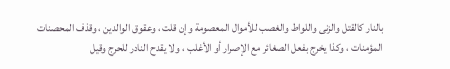بالنار كالقتل والزنى واللواط والغصب للأموال المعصومة وإن قلت ، وعقوق الوالدين ، وقذف المحصنات المؤمنات ، وكذا يخرج بفعل الصغائر مع الإصرار أو الأغلب ، ولا يقدح النادر للحرج وقيل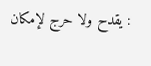: يقدح ولا حرج لإمكان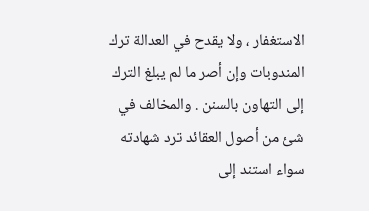الاستغفار ، ولا يقدح في العدالة ترك المندوبات وإن أصر ما لم يبلغ الترك إلى التهاون بالسنن . والمخالف في شئ من أصول العقائد ترد شهادته سواء استند إلى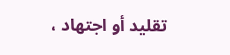تقليد أو اجتهاد ،